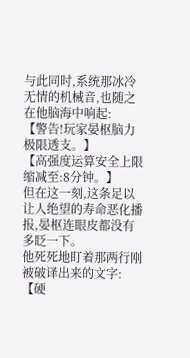与此同时,系统那冰冷无情的机械音,也随之在他脑海中响起:
【警告!玩家晏枢脑力极限透支。】
【高强度运算安全上限缩减至:8分钟。】
但在这一刻,这条足以让人绝望的寿命恶化播报,晏枢连眼皮都没有多眨一下。
他死死地盯着那两行刚被破译出来的文字:
【硬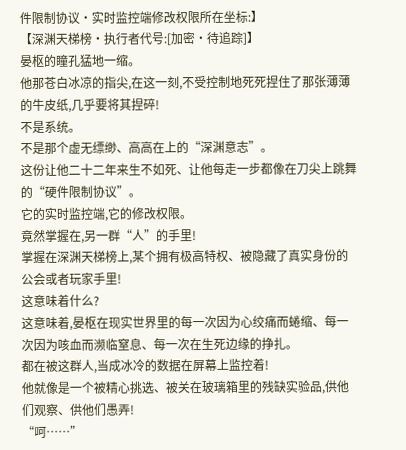件限制协议·实时监控端修改权限所在坐标:】
【深渊天梯榜·执行者代号:[加密·待追踪]】
晏枢的瞳孔猛地一缩。
他那苍白冰凉的指尖,在这一刻,不受控制地死死捏住了那张薄薄的牛皮纸,几乎要将其捏碎!
不是系统。
不是那个虚无缥缈、高高在上的“深渊意志”。
这份让他二十二年来生不如死、让他每走一步都像在刀尖上跳舞的“硬件限制协议”。
它的实时监控端,它的修改权限。
竟然掌握在,另一群“人”的手里!
掌握在深渊天梯榜上,某个拥有极高特权、被隐藏了真实身份的公会或者玩家手里!
这意味着什么?
这意味着,晏枢在现实世界里的每一次因为心绞痛而蜷缩、每一次因为咳血而濒临窒息、每一次在生死边缘的挣扎。
都在被这群人,当成冰冷的数据在屏幕上监控着!
他就像是一个被精心挑选、被关在玻璃箱里的残缺实验品,供他们观察、供他们愚弄!
“呵……”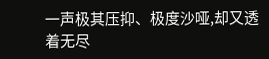一声极其压抑、极度沙哑,却又透着无尽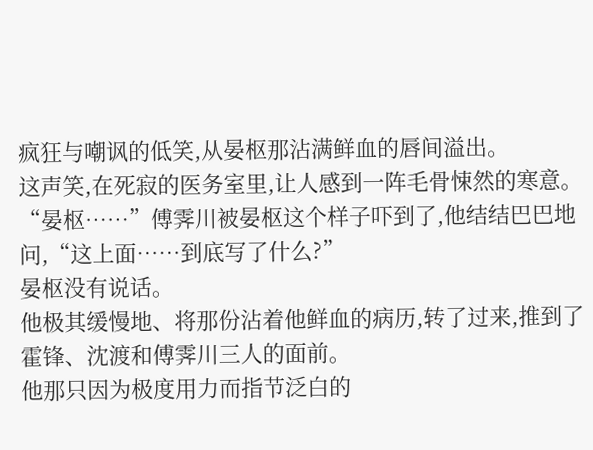疯狂与嘲讽的低笑,从晏枢那沾满鲜血的唇间溢出。
这声笑,在死寂的医务室里,让人感到一阵毛骨悚然的寒意。
“晏枢……”傅霁川被晏枢这个样子吓到了,他结结巴巴地问,“这上面……到底写了什么?”
晏枢没有说话。
他极其缓慢地、将那份沾着他鲜血的病历,转了过来,推到了霍锋、沈渡和傅霁川三人的面前。
他那只因为极度用力而指节泛白的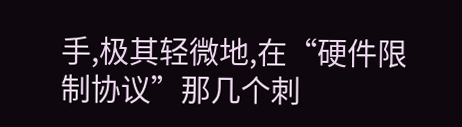手,极其轻微地,在“硬件限制协议”那几个刺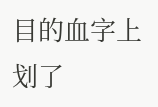目的血字上划了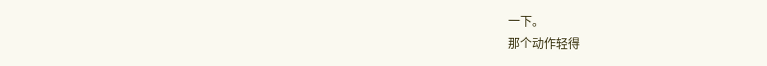一下。
那个动作轻得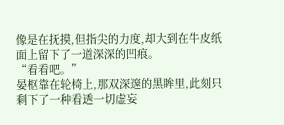像是在抚摸,但指尖的力度,却大到在牛皮纸面上留下了一道深深的凹痕。
“看看吧。”
晏枢靠在轮椅上,那双深邃的黑眸里,此刻只剩下了一种看透一切虚妄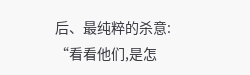后、最纯粹的杀意:
“看看他们,是怎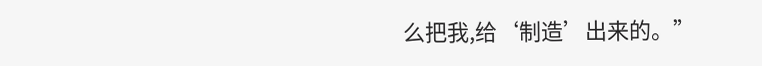么把我,给‘制造’出来的。”